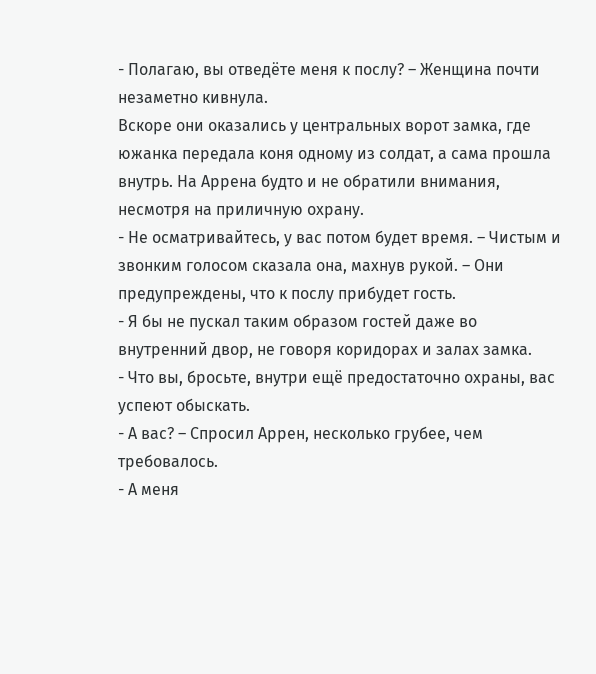- Полагаю, вы отведёте меня к послу? – Женщина почти незаметно кивнула.
Вскоре они оказались у центральных ворот замка, где южанка передала коня одному из солдат, а сама прошла внутрь. На Аррена будто и не обратили внимания, несмотря на приличную охрану.
- Не осматривайтесь, у вас потом будет время. – Чистым и звонким голосом сказала она, махнув рукой. – Они предупреждены, что к послу прибудет гость.
- Я бы не пускал таким образом гостей даже во внутренний двор, не говоря коридорах и залах замка.
- Что вы, бросьте, внутри ещё предостаточно охраны, вас успеют обыскать.
- А вас? – Спросил Аррен, несколько грубее, чем требовалось.
- А меня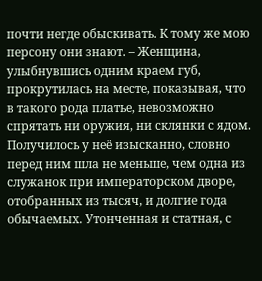почти негде обыскивать. К тому же мою персону они знают. – Женщина, улыбнувшись одним краем губ, прокрутилась на месте, показывая, что в такого рода платье, невозможно спрятать ни оружия, ни склянки с ядом.
Получилось у неё изысканно, словно перед ним шла не меньше, чем одна из служанок при императорском дворе, отобранных из тысяч, и долгие года обычаемых. Утонченная и статная, с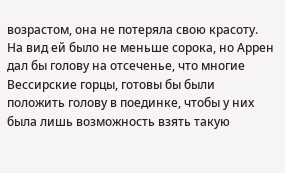возрастом, она не потеряла свою красоту. На вид ей было не меньше сорока, но Аррен дал бы голову на отсеченье, что многие Вессирские горцы, готовы бы были положить голову в поединке, чтобы у них была лишь возможность взять такую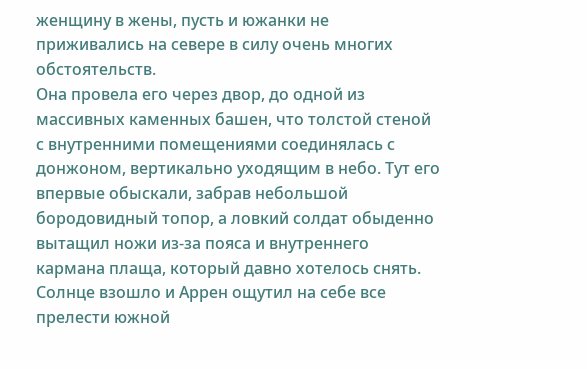женщину в жены, пусть и южанки не приживались на севере в силу очень многих обстоятельств.
Она провела его через двор, до одной из массивных каменных башен, что толстой стеной с внутренними помещениями соединялась с донжоном, вертикально уходящим в небо. Тут его впервые обыскали, забрав небольшой бородовидный топор, а ловкий солдат обыденно вытащил ножи из-за пояса и внутреннего кармана плаща, который давно хотелось снять. Солнце взошло и Аррен ощутил на себе все прелести южной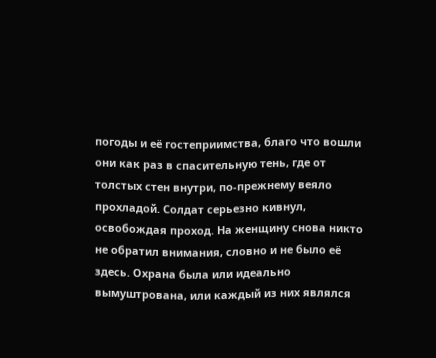погоды и её гостеприимства, благо что вошли они как раз в спасительную тень, где от толстых стен внутри, по-прежнему веяло прохладой. Солдат серьезно кивнул, освобождая проход. На женщину снова никто не обратил внимания, словно и не было её здесь. Охрана была или идеально вымуштрована, или каждый из них являлся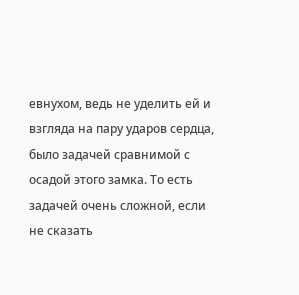евнухом, ведь не уделить ей и взгляда на пару ударов сердца, было задачей сравнимой с осадой этого замка. То есть задачей очень сложной, если не сказать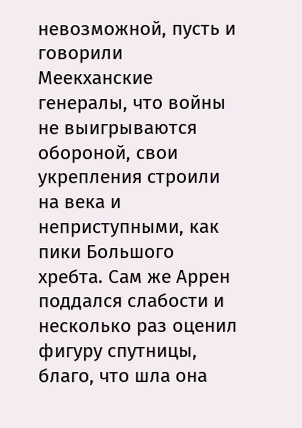невозможной, пусть и говорили Меекханские генералы, что войны не выигрываются обороной, свои укрепления строили на века и неприступными, как пики Большого хребта. Сам же Аррен поддался слабости и несколько раз оценил фигуру спутницы, благо, что шла она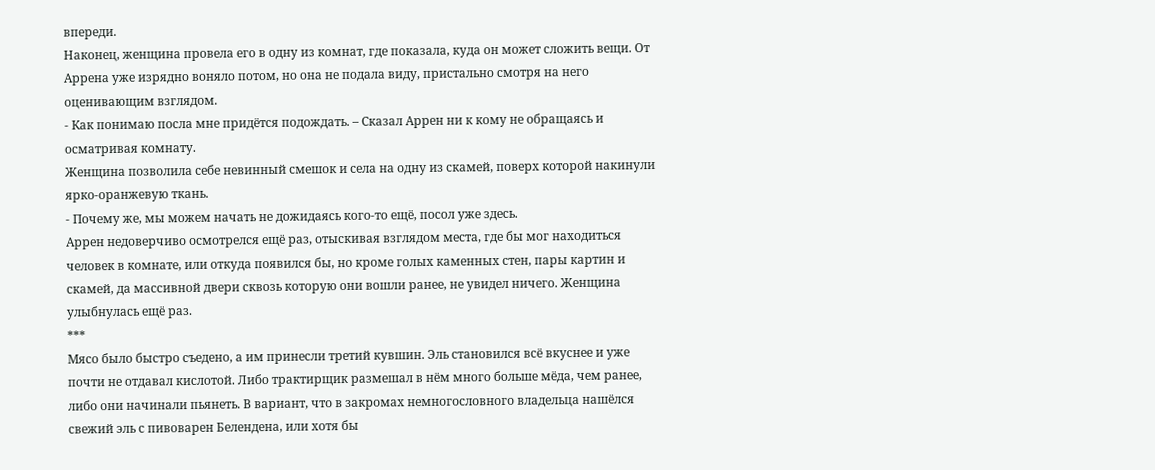впереди.
Наконец, женщина провела его в одну из комнат, где показала, куда он может сложить вещи. От Аррена уже изрядно воняло потом, но она не подала виду, пристально смотря на него оценивающим взглядом.
- Как понимаю посла мне придётся подождать. – Сказал Аррен ни к кому не обращаясь и осматривая комнату.
Женщина позволила себе невинный смешок и села на одну из скамей, поверх которой накинули ярко-оранжевую ткань.
- Почему же, мы можем начать не дожидаясь кого-то ещё, посол уже здесь.
Аррен недоверчиво осмотрелся ещё раз, отыскивая взглядом места, где бы мог находиться человек в комнате, или откуда появился бы, но кроме голых каменных стен, пары картин и скамей, да массивной двери сквозь которую они вошли ранее, не увидел ничего. Женщина улыбнулась ещё раз.
***
Мясо было быстро съедено, а им принесли третий кувшин. Эль становился всё вкуснее и уже почти не отдавал кислотой. Либо трактирщик размешал в нём много больше мёда, чем ранее, либо они начинали пьянеть. В вариант, что в закромах немногословного владельца нашёлся свежий эль с пивоварен Белендена, или хотя бы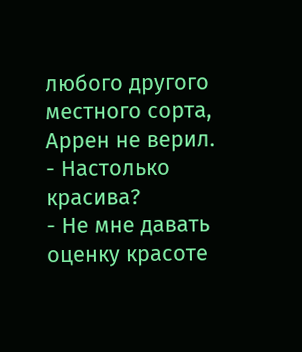любого другого местного сорта, Аррен не верил.
- Настолько красива?
- Не мне давать оценку красоте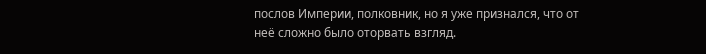послов Империи, полковник, но я уже признался, что от неё сложно было оторвать взгляд.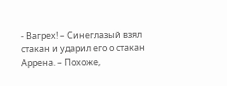- Вагрех! – Синеглазый взял стакан и ударил его о стакан Аррена. – Похоже,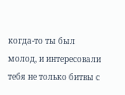когда-то ты был молод, и интересовали тебя не только битвы с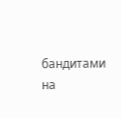бандитами на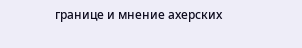границе и мнение ахерских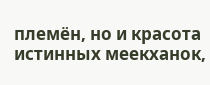племён, но и красота истинных меекханок,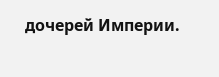дочерей Империи.